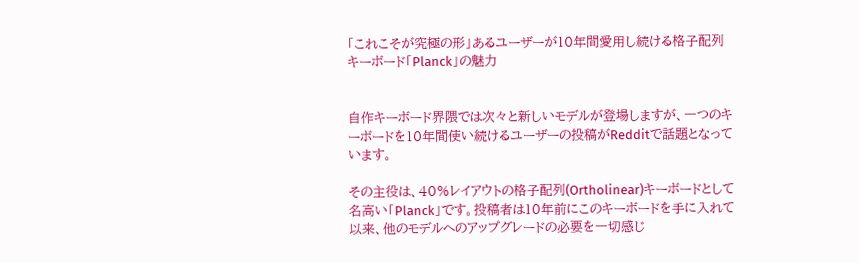「これこそが究極の形」あるユーザーが10年間愛用し続ける格子配列キーボード「Planck」の魅力


自作キーボード界隈では次々と新しいモデルが登場しますが、一つのキーボードを10年間使い続けるユーザーの投稿がRedditで話題となっています。

その主役は、40%レイアウトの格子配列(Ortholinear)キーボードとして名高い「Planck」です。投稿者は10年前にこのキーボードを手に入れて以来、他のモデルへのアップグレードの必要を一切感じ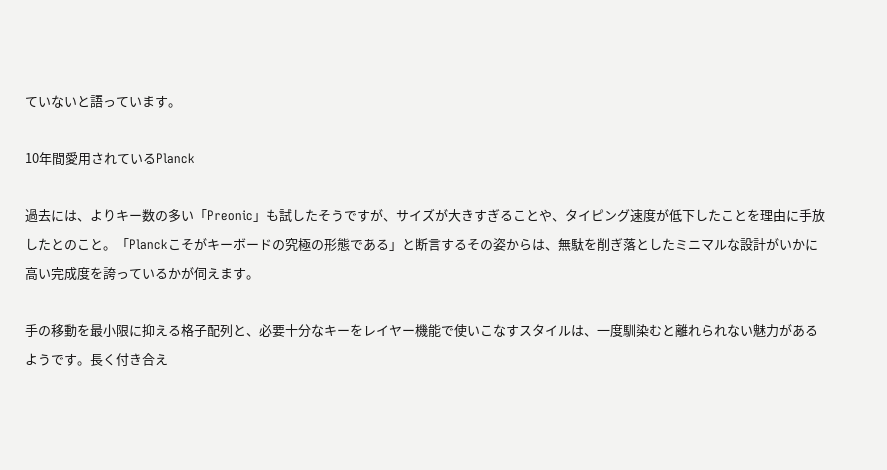ていないと語っています。

10年間愛用されているPlanck

過去には、よりキー数の多い「Preonic」も試したそうですが、サイズが大きすぎることや、タイピング速度が低下したことを理由に手放したとのこと。「Planckこそがキーボードの究極の形態である」と断言するその姿からは、無駄を削ぎ落としたミニマルな設計がいかに高い完成度を誇っているかが伺えます。

手の移動を最小限に抑える格子配列と、必要十分なキーをレイヤー機能で使いこなすスタイルは、一度馴染むと離れられない魅力があるようです。長く付き合え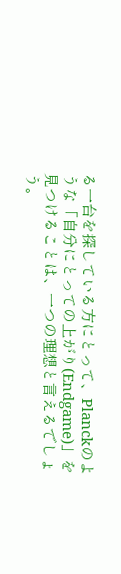る一台を探している方にとって、Planckのような「自分にとっての上がり(Endgame)」を見つけることは、一つの理想と言えるでしょう。